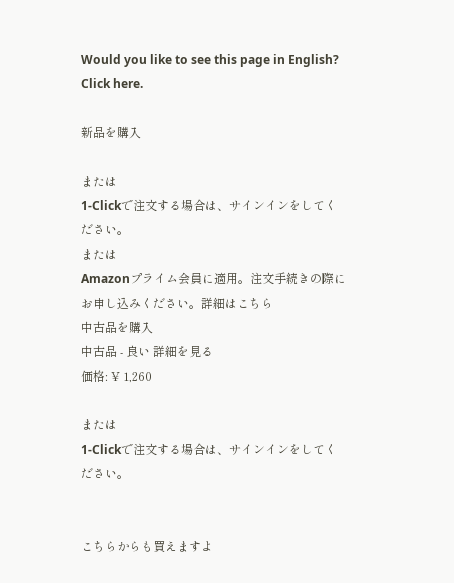Would you like to see this page in English? Click here.

新品を購入

または
1-Clickで注文する場合は、サインインをしてください。
または
Amazonプライム会員に適用。注文手続きの際にお申し込みください。詳細はこちら
中古品を購入
中古品 - 良い 詳細を見る
価格: ¥ 1,260

または
1-Clickで注文する場合は、サインインをしてください。


こちらからも買えますよ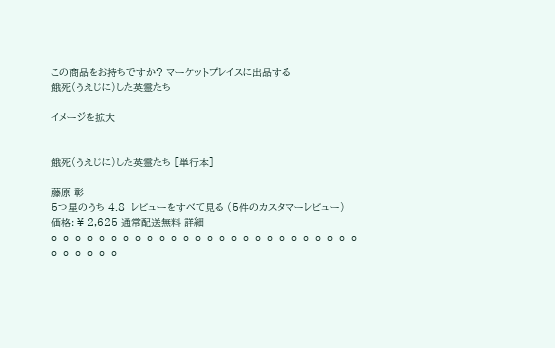この商品をお持ちですか? マーケットプレイスに出品する
餓死(うえじに)した英霊たち

イメージを拡大


餓死(うえじに)した英霊たち [単行本]

藤原 彰
5つ星のうち 4.8  レビューをすべて見る (5件のカスタマーレビュー)
価格: ¥ 2,625 通常配送無料 詳細
o o o o o o o o o o o o o o o o o o o o o o o o o o o o o o o o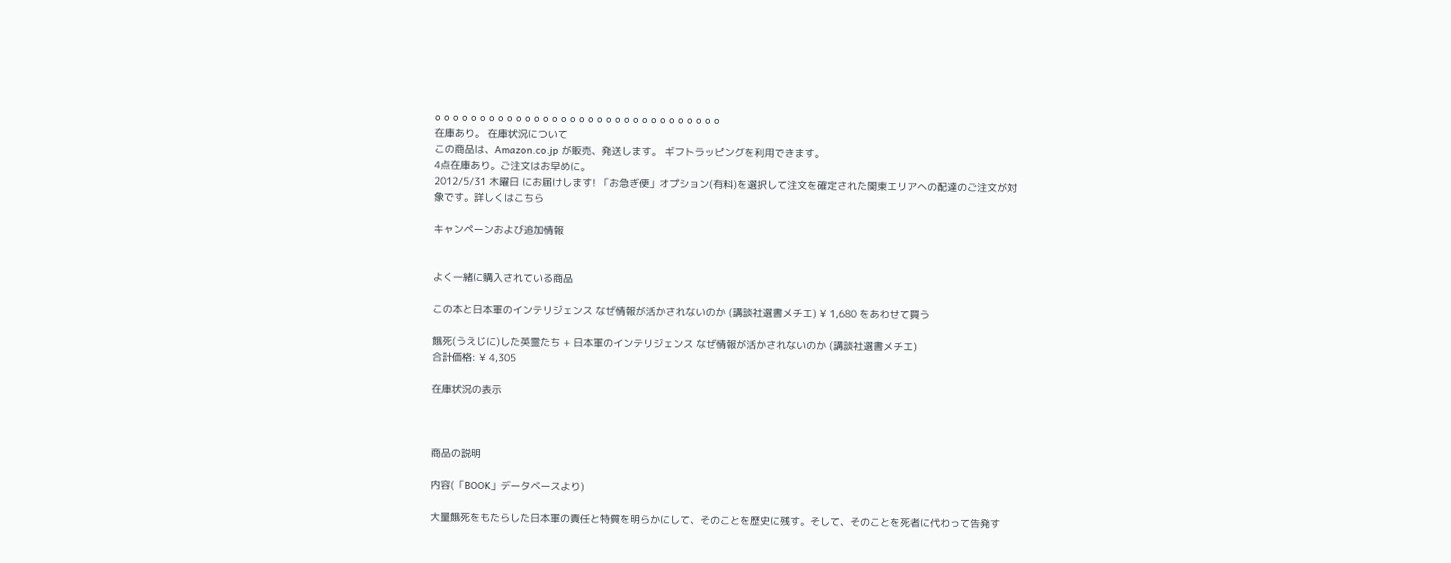o o o o o o o o o o o o o o o o o o o o o o o o o o o o o o o o
在庫あり。 在庫状況について
この商品は、Amazon.co.jp が販売、発送します。 ギフトラッピングを利用できます。
4点在庫あり。ご注文はお早めに。
2012/5/31 木曜日 にお届けします! 「お急ぎ便」オプション(有料)を選択して注文を確定された関東エリアへの配達のご注文が対象です。詳しくはこちら

キャンペーンおよび追加情報


よく一緒に購入されている商品

この本と日本軍のインテリジェンス なぜ情報が活かされないのか (講談社選書メチエ) ¥ 1,680 をあわせて買う

餓死(うえじに)した英霊たち + 日本軍のインテリジェンス なぜ情報が活かされないのか (講談社選書メチエ)
合計価格: ¥ 4,305

在庫状況の表示



商品の説明

内容(「BOOK」データベースより)

大量餓死をもたらした日本軍の責任と特質を明らかにして、そのことを歴史に残す。そして、そのことを死者に代わって告発す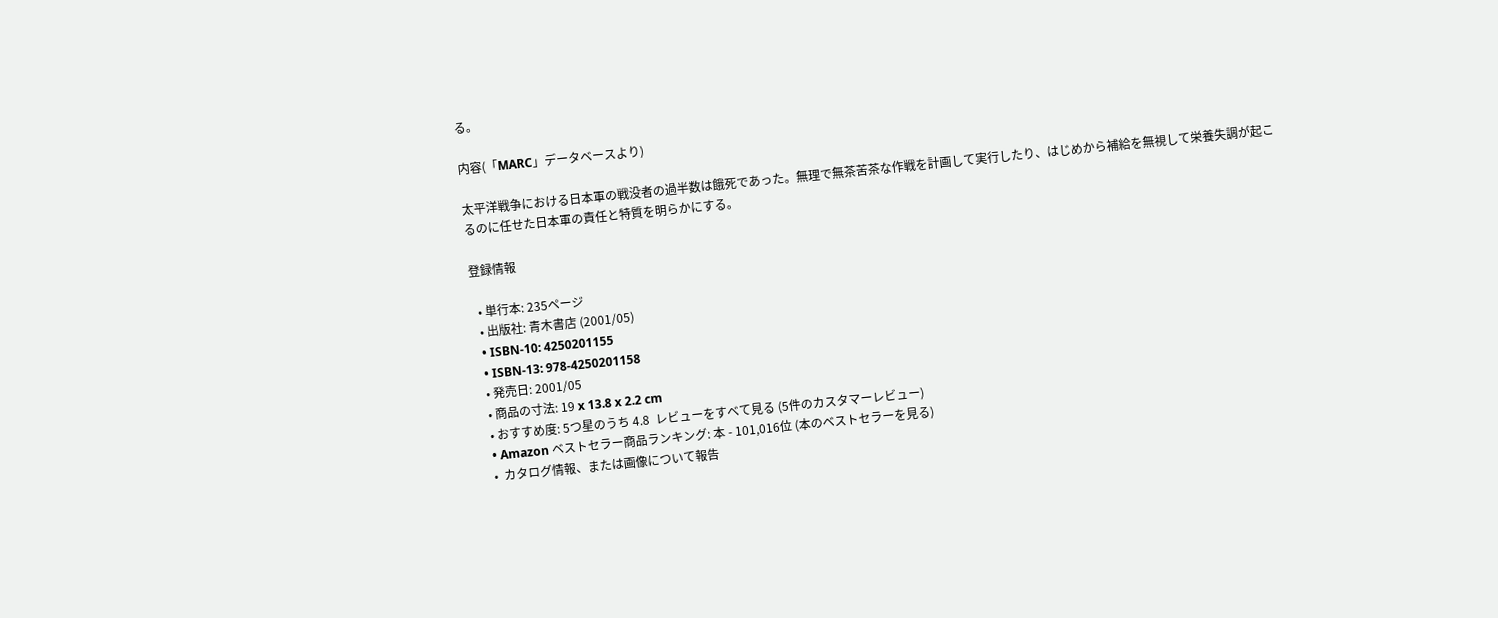る。

内容(「MARC」データベースより)

太平洋戦争における日本軍の戦没者の過半数は餓死であった。無理で無茶苦茶な作戦を計画して実行したり、はじめから補給を無視して栄養失調が起こるのに任せた日本軍の責任と特質を明らかにする。

登録情報

  • 単行本: 235ページ
  • 出版社: 青木書店 (2001/05)
  • ISBN-10: 4250201155
  • ISBN-13: 978-4250201158
  • 発売日: 2001/05
  • 商品の寸法: 19 x 13.8 x 2.2 cm
  • おすすめ度: 5つ星のうち 4.8  レビューをすべて見る (5件のカスタマーレビュー)
  • Amazon ベストセラー商品ランキング: 本 - 101,016位 (本のベストセラーを見る)
  •  カタログ情報、または画像について報告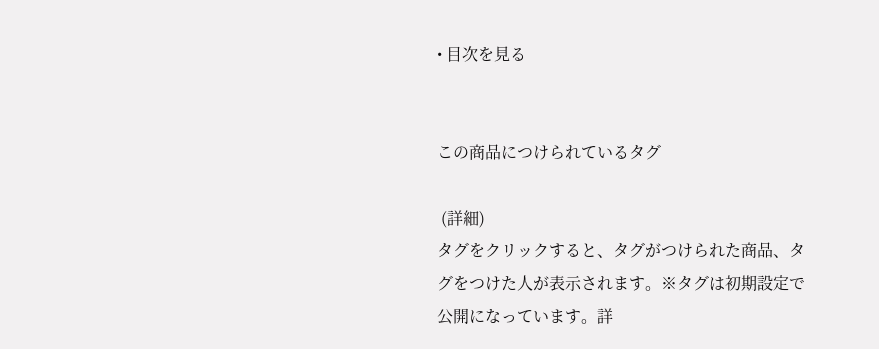• 目次を見る


この商品につけられているタグ

 (詳細)
タグをクリックすると、タグがつけられた商品、タグをつけた人が表示されます。※タグは初期設定で公開になっています。詳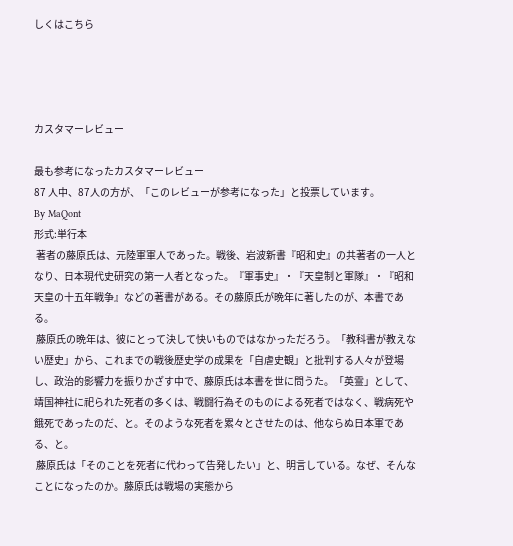しくはこちら




カスタマーレビュー

最も参考になったカスタマーレビュー
87 人中、87人の方が、「このレビューが参考になった」と投票しています。
By MaQont
形式:単行本
 著者の藤原氏は、元陸軍軍人であった。戦後、岩波新書『昭和史』の共著者の一人となり、日本現代史研究の第一人者となった。『軍事史』・『天皇制と軍隊』・『昭和天皇の十五年戦争』などの著書がある。その藤原氏が晩年に著したのが、本書である。
 藤原氏の晩年は、彼にとって決して快いものではなかっただろう。「教科書が教えない歴史」から、これまでの戦後歴史学の成果を「自虐史観」と批判する人々が登場し、政治的影響力を振りかざす中で、藤原氏は本書を世に問うた。「英霊」として、靖国神社に祀られた死者の多くは、戦闘行為そのものによる死者ではなく、戦病死や餓死であったのだ、と。そのような死者を累々とさせたのは、他ならぬ日本軍である、と。
 藤原氏は「そのことを死者に代わって告発したい」と、明言している。なぜ、そんなことになったのか。藤原氏は戦場の実態から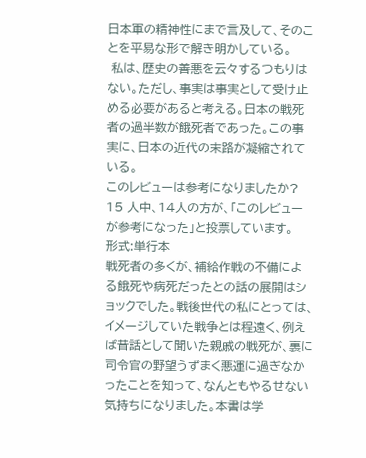日本軍の精神性にまで言及して、そのことを平易な形で解き明かしている。
 私は、歴史の善悪を云々するつもりはない。ただし、事実は事実として受け止める必要があると考える。日本の戦死者の過半数が餓死者であった。この事実に、日本の近代の末路が凝縮されている。
このレビューは参考になりましたか?
15 人中、14人の方が、「このレビューが参考になった」と投票しています。
形式:単行本
戦死者の多くが、補給作戦の不備による餓死や病死だったとの話の展開はショックでした。戦後世代の私にとっては、イメージしていた戦争とは程遠く、例えば昔話として聞いた親戚の戦死が、裏に司令官の野望うずまく悪運に過ぎなかったことを知って、なんともやるせない気持ちになりました。本書は学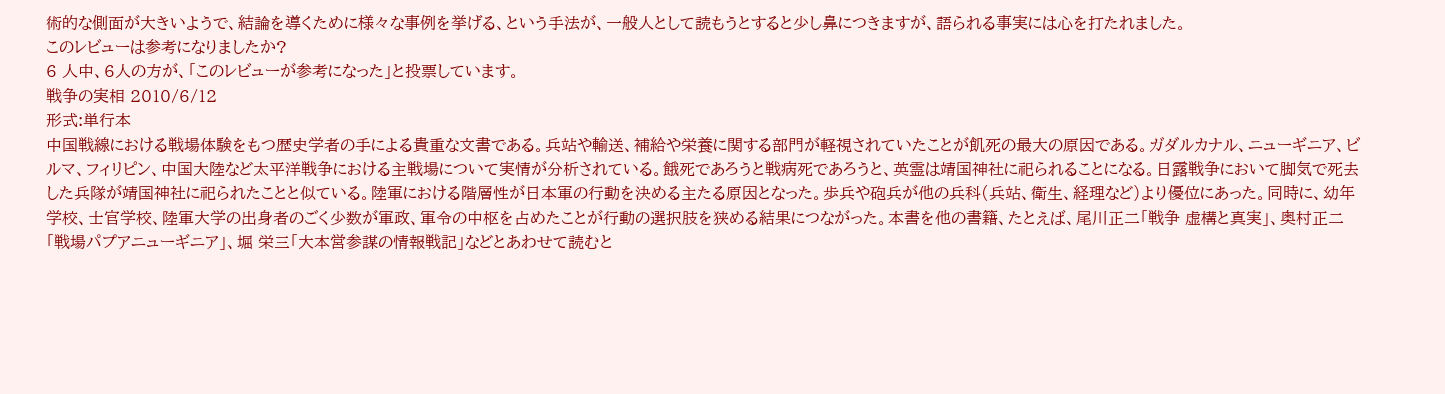術的な側面が大きいようで、結論を導くために様々な事例を挙げる、という手法が、一般人として読もうとすると少し鼻につきますが、語られる事実には心を打たれました。
このレビューは参考になりましたか?
6 人中、6人の方が、「このレビューが参考になった」と投票しています。
戦争の実相 2010/6/12
形式:単行本
中国戦線における戦場体験をもつ歴史学者の手による貴重な文書である。兵站や輸送、補給や栄養に関する部門が軽視されていたことが飢死の最大の原因である。ガダルカナル、ニューギニア、ビルマ、フィリピン、中国大陸など太平洋戦争における主戦場について実情が分析されている。餓死であろうと戦病死であろうと、英霊は靖国神社に祀られることになる。日露戦争において脚気で死去した兵隊が靖国神社に祀られたことと似ている。陸軍における階層性が日本軍の行動を決める主たる原因となった。歩兵や砲兵が他の兵科(兵站、衛生、経理など)より優位にあった。同時に、幼年学校、士官学校、陸軍大学の出身者のごく少数が軍政、軍令の中枢を占めたことが行動の選択肢を狭める結果につながった。本書を他の書籍、たとえば、尾川正二「戦争 虚構と真実」、奥村正二「戦場パプアニューギニア」、堀 栄三「大本営参謀の情報戦記」などとあわせて読むと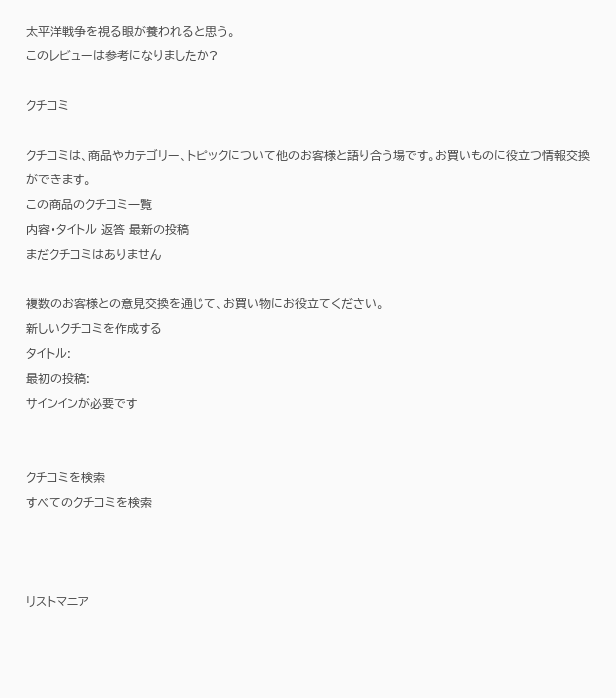太平洋戦争を視る眼が養われると思う。
このレビューは参考になりましたか?

クチコミ

クチコミは、商品やカテゴリー、トピックについて他のお客様と語り合う場です。お買いものに役立つ情報交換ができます。
この商品のクチコミ一覧
内容・タイトル 返答 最新の投稿
まだクチコミはありません

複数のお客様との意見交換を通じて、お買い物にお役立てください。
新しいクチコミを作成する
タイトル:
最初の投稿:
サインインが必要です


クチコミを検索
すべてのクチコミを検索



リストマニア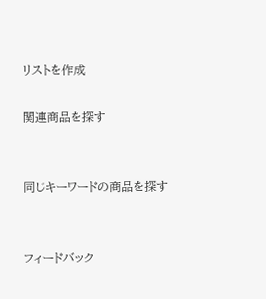リストを作成

関連商品を探す


同じキーワードの商品を探す


フィードバック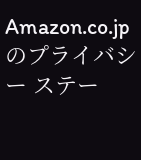Amazon.co.jpのプライバシー ステー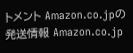トメント Amazon.co.jpの発送情報 Amazon.co.jp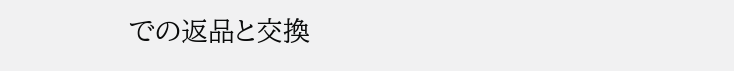での返品と交換